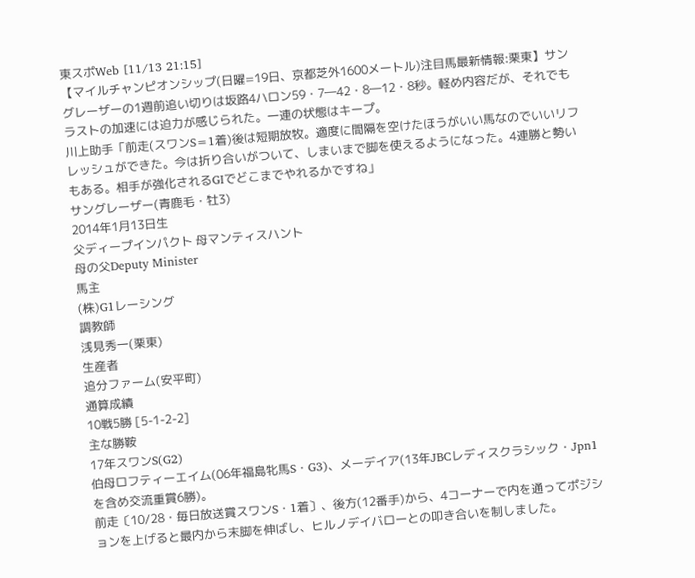東スポWeb [11/13 21:15]
【マイルチャンピオンシップ(日曜=19日、京都芝外1600メートル)注目馬最新情報:栗東】サングレーザーの1週前追い切りは坂路4ハロン59・7―42・8―12・8秒。軽め内容だが、それでもラストの加速には迫力が感じられた。一連の状態はキープ。
川上助手「前走(スワンS=1着)後は短期放牧。適度に間隔を空けたほうがいい馬なのでいいリフレッシュができた。今は折り合いがついて、しまいまで脚を使えるようになった。4連勝と勢いもある。相手が強化されるGIでどこまでやれるかですね」
サングレーザー(青鹿毛・牡3)
2014年1月13日生
父ディープインパクト 母マンティスハント
母の父Deputy Minister
馬主
(株)G1レーシング
調教師
浅見秀一(栗東)
生産者
追分ファーム(安平町)
通算成績
10戦5勝 [5-1-2-2]
主な勝鞍
17年スワンS(G2)
伯母ロフティーエイム(06年福島牝馬S・G3)、メーデイア(13年JBCレディスクラシック・Jpn1を含め交流重賞6勝)。
前走〔10/28・毎日放送賞スワンS・1着〕、後方(12番手)から、4コーナーで内を通ってポジションを上げると最内から末脚を伸ばし、ヒルノデイバローとの叩き合いを制しました。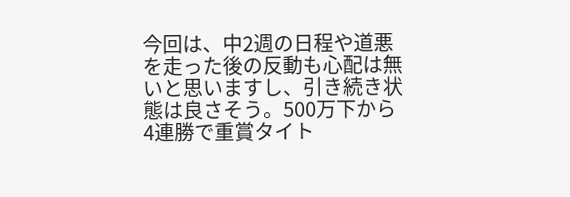今回は、中2週の日程や道悪を走った後の反動も心配は無いと思いますし、引き続き状態は良さそう。500万下から4連勝で重賞タイト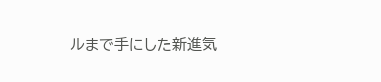ルまで手にした新進気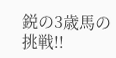鋭の3歳馬の挑戦!!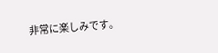非常に楽しみです。